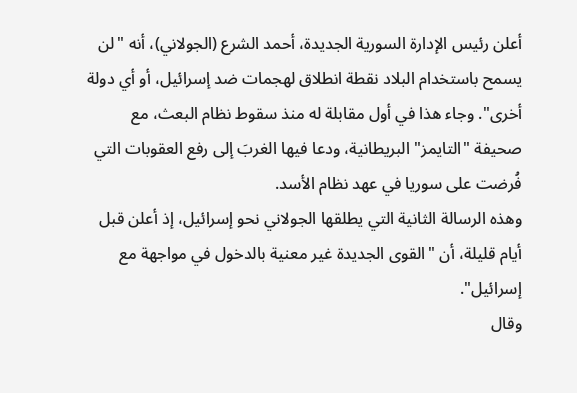أعلن رئيس الإدارة السورية الجديدة، أحمد الشرع (الجولاني)، أنه "لن يسمح باستخدام البلاد نقطة انطلاق لهجمات ضد إسرائيل، أو أي دولة أخرى". وجاء هذا في أول مقابلة له منذ سقوط نظام البعث، مع صحيفة "التايمز" البريطانية، ودعا فيها الغربَ إلى رفع العقوبات التي فُرضت على سوريا في عهد نظام الأسد.
وهذه الرسالة الثانية التي يطلقها الجولاني نحو إسرائيل، إذ أعلن قبل أيام قليلة، أن "القوى الجديدة غير معنية بالدخول في مواجهة مع إسرائيل".
وقال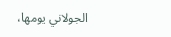الجولاني يومها،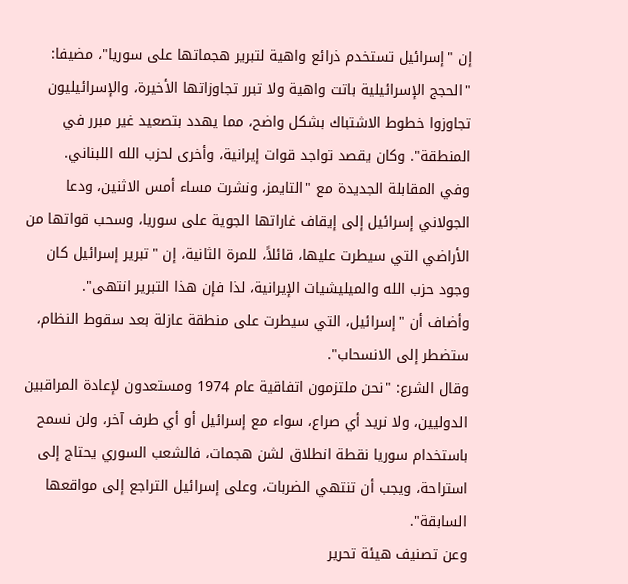إن "إسرائيل تستخدم ذرائع واهية لتبرير هجماتها على سوريا"، مضيفا: "الحجج الإسرائيلية باتت واهية ولا تبرر تجاوزاتها الأخيرة، والإسرائيليون تجاوزوا خطوط الاشتباك بشكل واضح، مما يهدد بتصعيد غير مبرر في المنطقة". وكان يقصد تواجد قوات إيرانية، وأخرى لحزب الله اللبناني.
وفي المقابلة الجديدة مع "التايمز، ونشرت مساء أمس الاثنين، ودعا الجولاني إسرائيل إلى إيقاف غاراتها الجوية على سوريا، وسحب قواتها من الأراضي التي سيطرت عليها، قائلاً، للمرة الثانية، إن "تبرير إسرائيل كان وجود حزب الله والميليشيات الإيرانية، لذا فإن هذا التبرير انتهى".
وأضاف أن "إسرائيل، التي سيطرت على منطقة عازلة بعد سقوط النظام، ستضطر إلى الانسحاب".
وقال الشرع: "نحن ملتزمون اتفاقية عام 1974 ومستعدون لإعادة المراقبين الدوليين، ولا نريد أي صراع، سواء مع إسرائيل أو أي طرف آخر، ولن نسمح باستخدام سوريا نقطة انطلاق لشن هجمات، فالشعب السوري يحتاج إلى استراحة، ويجب أن تنتهي الضربات، وعلى إسرائيل التراجع إلى مواقعها السابقة".
وعن تصنيف هيئة تحرير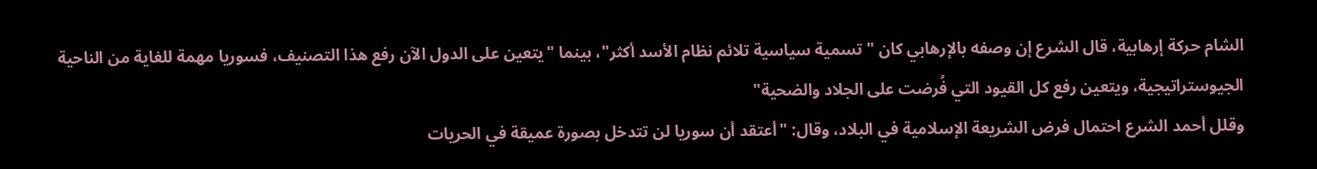الشام حركة إرهابية، قال الشرع إن وصفه بالإرهابي كان "تسمية سياسية تلائم نظام الأسد أكثر"، بينما "يتعين على الدول الآن رفع هذا التصنيف، فسوريا مهمة للغاية من الناحية الجيوستراتيجية، ويتعين رفع كل القيود التي فُرضت على الجلاد والضحية"
وقلل أحمد الشرع احتمال فرض الشريعة الإسلامية في البلاد، وقال: "أعتقد أن سوريا لن تتدخل بصورة عميقة في الحريات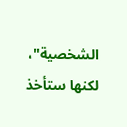الشخصية"، لكنها ستأخذ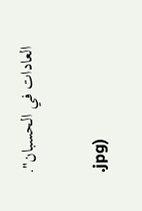العادات في الحسبان".

.jpg)